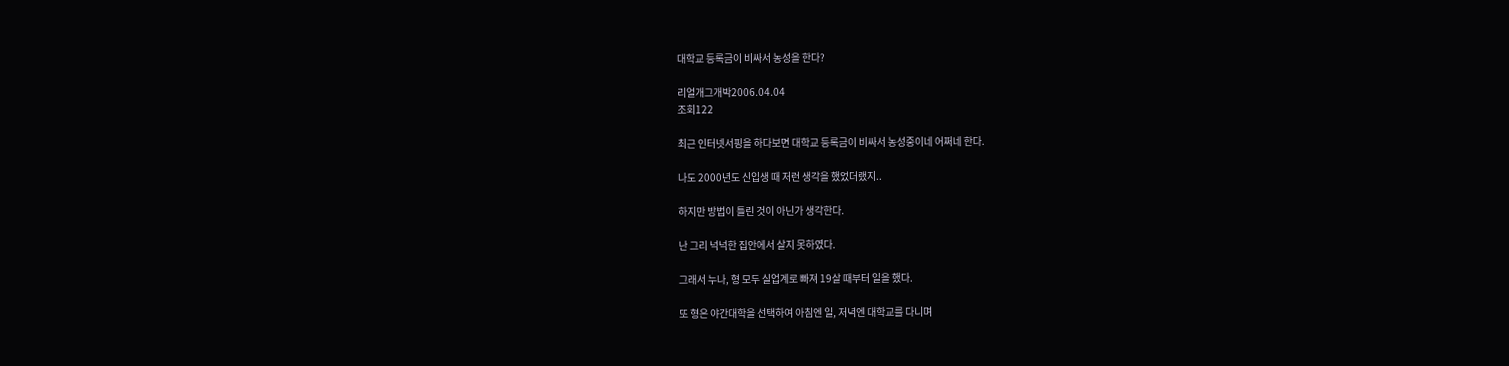대학교 등록금이 비싸서 농성을 한다?

리얼개그개박2006.04.04
조회122

최근 인터넷서핑을 하다보면 대학교 등록금이 비싸서 농성중이네 어쩌네 한다.

나도 2000년도 신입생 때 저런 생각을 했었더랬지..

하지만 방법이 틀린 것이 아닌가 생각한다.

난 그리 넉넉한 집안에서 살지 못하였다.

그래서 누나, 형 모두 실업계로 빠져 19살 때부터 일을 했다.

또 형은 야간대학을 선택하여 아침엔 일, 저녁엔 대학교를 다니며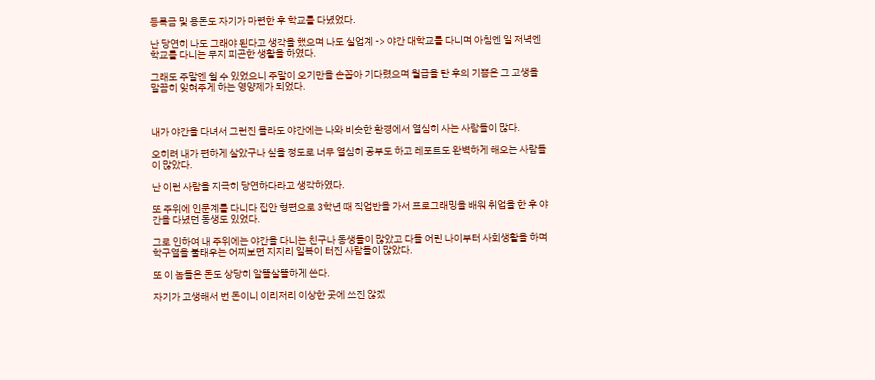등록금 및 용돈도 자기가 마련한 후 학교를 다녔었다.

난 당연히 나도 그래야 된다고 생각을 했으며 나도 실업계 -> 야간 대학교를 다니며 아침엔 일 저녁엔 학교를 다니는 무지 피곤한 생활을 하였다.

그래도 주말엔 쉴 수 있었으니 주말이 오기만을 손꼽아 기다렸으며 월급을 탄 후의 기쁨은 그 고생을 말끔히 잊혀주게 하는 영양제가 되었다.



내가 야간을 다녀서 그런진 몰라도 야간에는 나와 비슷한 환경에서 열심히 사는 사람들이 많다.

오히려 내가 편하게 살았구나 싶을 정도로 너무 열심히 공부도 하고 레포트도 완벽하게 해오는 사람들이 많았다.

난 이런 사람을 지극히 당연하다라고 생각하였다.

또 주위에 인문계를 다니다 집안 형편으로 3학년 때 직업반을 가서 프로그래밍을 배워 취업을 한 후 야간을 다녔던 동생도 있었다.

그로 인하여 내 주위에는 야간을 다니는 친구나 동생들이 많았고 다들 어린 나이부터 사회생활을 하며 학구열을 불태우는 어찌보면 지지리 일복이 터진 사람들이 많았다.

또 이 놈들은 돈도 상당히 알뜰살뜰하게 쓴다.

자기가 고생해서 번 돈이니 이리저리 이상한 곳에 쓰진 않겠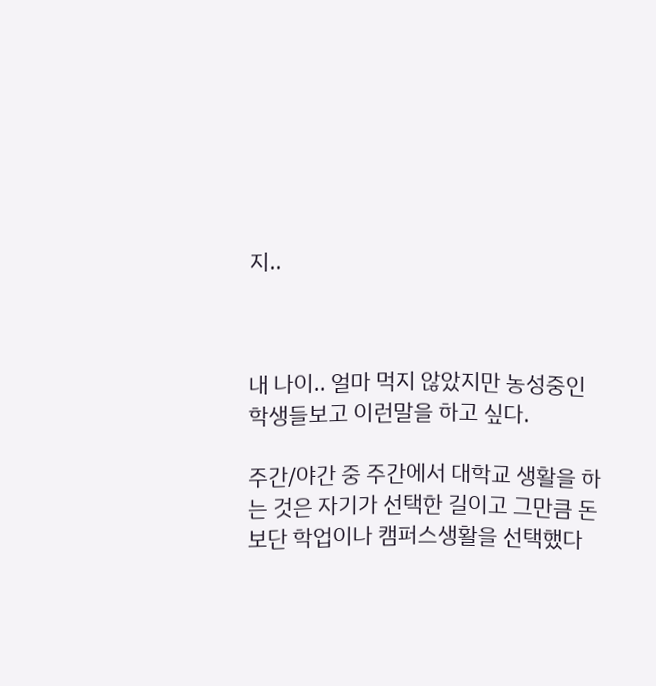지..



내 나이.. 얼마 먹지 않았지만 농성중인 학생들보고 이런말을 하고 싶다.

주간/야간 중 주간에서 대학교 생활을 하는 것은 자기가 선택한 길이고 그만큼 돈보단 학업이나 캠퍼스생활을 선택했다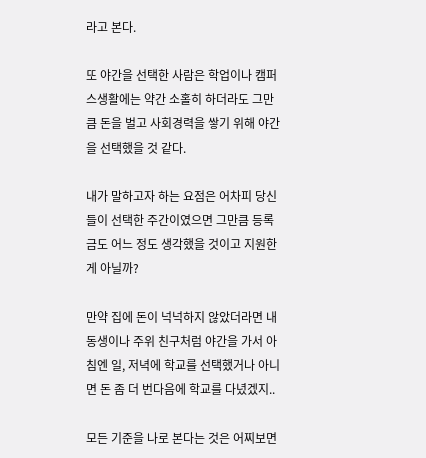라고 본다.

또 야간을 선택한 사람은 학업이나 캠퍼스생활에는 약간 소홀히 하더라도 그만큼 돈을 벌고 사회경력을 쌓기 위해 야간을 선택했을 것 같다.

내가 말하고자 하는 요점은 어차피 당신들이 선택한 주간이였으면 그만큼 등록금도 어느 정도 생각했을 것이고 지원한게 아닐까?

만약 집에 돈이 넉넉하지 않았더라면 내 동생이나 주위 친구처럼 야간을 가서 아침엔 일, 저녁에 학교를 선택했거나 아니면 돈 좀 더 번다음에 학교를 다녔겠지..

모든 기준을 나로 본다는 것은 어찌보면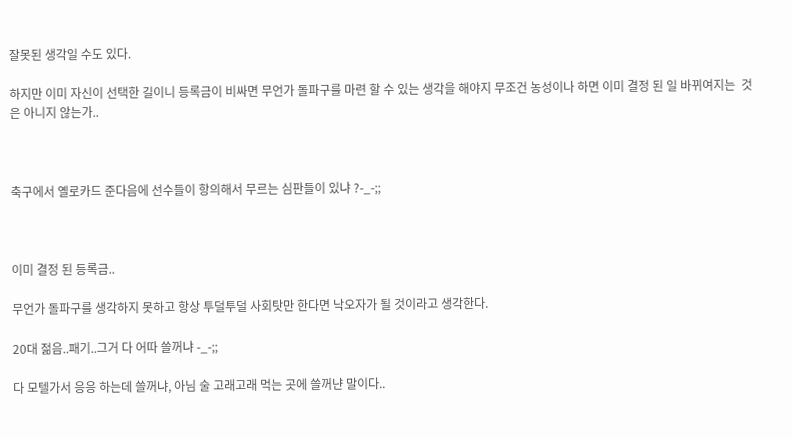잘못된 생각일 수도 있다.

하지만 이미 자신이 선택한 길이니 등록금이 비싸면 무언가 돌파구를 마련 할 수 있는 생각을 해야지 무조건 농성이나 하면 이미 결정 된 일 바뀌여지는  것은 아니지 않는가..



축구에서 옐로카드 준다음에 선수들이 항의해서 무르는 심판들이 있냐 ?-_-;;



이미 결정 된 등록금..

무언가 돌파구를 생각하지 못하고 항상 투덜투덜 사회탓만 한다면 낙오자가 될 것이라고 생각한다.

20대 젊음..패기..그거 다 어따 쓸꺼냐 -_-;;

다 모텔가서 응응 하는데 쓸꺼냐, 아님 술 고래고래 먹는 곳에 쓸꺼냔 말이다..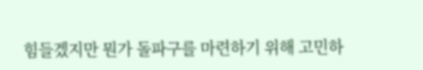힘들겠지만 뭔가 돌파구를 마련하기 위해 고민하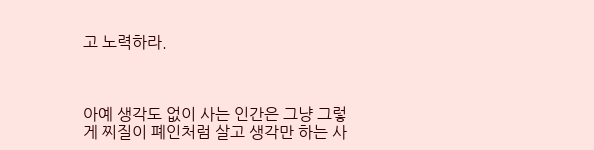고 노력하라.



아예 생각도 없이 사는 인간은 그냥 그렇게 찌질이 폐인처럼 살고 생각만 하는 사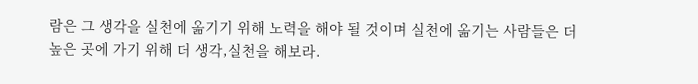람은 그 생각을 실천에 옮기기 위해 노력을 해야 될 것이며 실천에 옮기는 사람들은 더 높은 곳에 가기 위해 더 생각,실천을 해보라.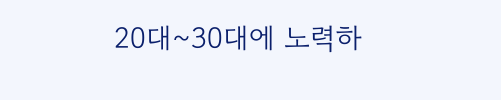20대~30대에 노력하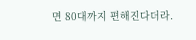면 80대까지 편해진다더라.